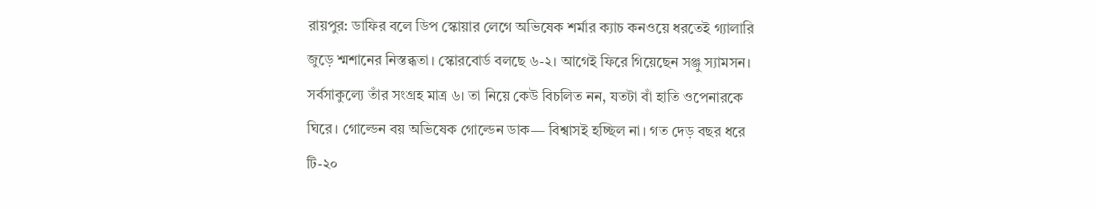রায়পুর: ডাফির বলে ডিপ স্কোয়ার লেগে অভিষেক শর্মার ক্যাচ কনওয়ে ধরতেই গ্যালারি জুড়ে শ্মশানের নিস্তব্ধতা। স্কোরবোর্ড বলছে ৬-২। আগেই ফিরে গিয়েছেন সঞ্জু স্যামসন। সর্বসাকুল্যে তাঁর সংগ্রহ মাত্র ৬। তা নিয়ে কেউ বিচলিত নন, যতটা বাঁ হাতি ওপেনারকে ঘিরে। গোল্ডেন বয় অভিষেক গোল্ডেন ডাক— বিশ্বাসই হচ্ছিল না। গত দেড় বছর ধরে টি-২০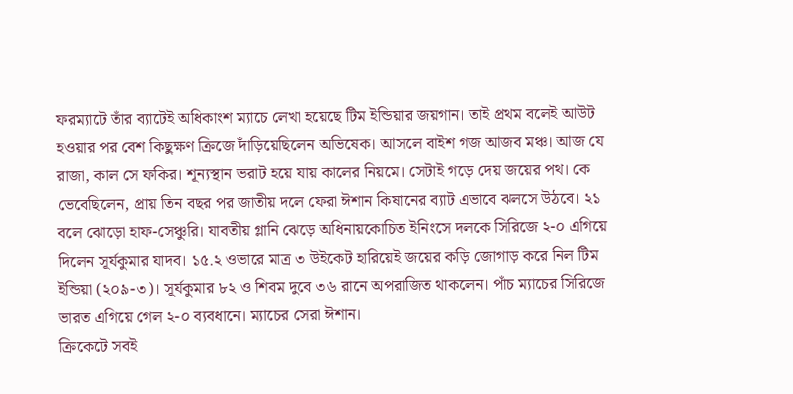ফরম্যাটে তাঁর ব্যাটেই অধিকাংশ ম্যাচে লেখা হয়েছে টিম ইন্ডিয়ার জয়গান। তাই প্রথম বলেই আউট হওয়ার পর বেশ কিছুক্ষণ ক্রিজে দাঁড়িয়েছিলেন অভিষেক। আসলে বাইশ গজ আজব মঞ্চ। আজ যে রাজা, কাল সে ফকির। শূন্যস্থান ভরাট হয়ে যায় কালের নিয়মে। সেটাই গড়ে দেয় জয়ের পথ। কে ভেবেছিলেন, প্রায় তিন বছর পর জাতীয় দলে ফেরা ঈশান কিষানের ব্যাট এভাবে ঝলসে উঠবে। ২১ বলে ঝোড়ো হাফ-সেঞ্চুরি। যাবতীয় গ্লানি ঝেড়ে অধিনায়কোচিত ইনিংসে দলকে সিরিজে ২-০ এগিয়ে দিলেন সূর্যকুমার যাদব। ১৫.২ ওভারে মাত্র ৩ উইকেট হারিয়েই জয়ের কড়ি জোগাড় করে নিল টিম ইন্ডিয়া (২০৯-৩)। সূর্যকুমার ৮২ ও শিবম দুবে ৩৬ রানে অপরাজিত থাকলেন। পাঁচ ম্যাচের সিরিজে ভারত এগিয়ে গেল ২-০ ব্যবধানে। ম্যাচের সেরা ঈশান।
ক্রিকেটে সবই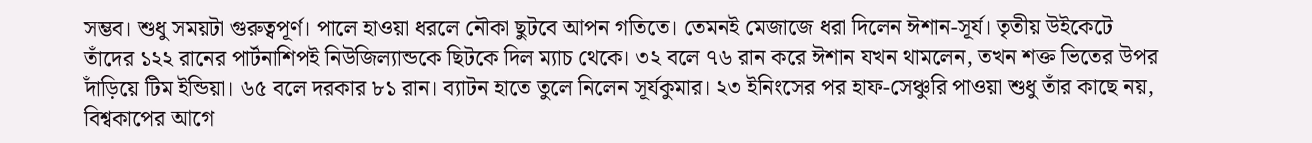সম্ভব। শুধু সময়টা গুরুত্বপূর্ণ। পালে হাওয়া ধরলে নৌকা ছুটবে আপন গতিতে। তেমনই মেজাজে ধরা দিলেন ঈশান-সূর্য। তৃতীয় উইকেটে তাঁদের ১২২ রানের পার্টনাশিপই নিউজিল্যান্ডকে ছিটকে দিল ম্যাচ থেকে। ৩২ বলে ৭৬ রান করে ঈশান যখন থামলেন, তখন শক্ত ভিতের উপর দাঁড়িয়ে টিম ইন্ডিয়া। ৬৫ বলে দরকার ৮১ রান। ব্যাটন হাতে তুলে নিলেন সূর্যকুমার। ২৩ ইনিংসের পর হাফ-সেঞ্চুরি পাওয়া শুধু তাঁর কাছে নয়, বিশ্বকাপের আগে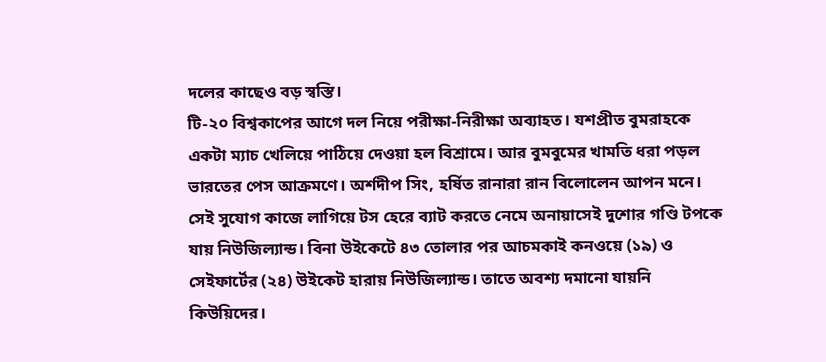দলের কাছেও বড় স্বস্তি।
টি-২০ বিশ্বকাপের আগে দল নিয়ে পরীক্ষা-নিরীক্ষা অব্যাহত। যশপ্রীত বুমরাহকে একটা ম্যাচ খেলিয়ে পাঠিয়ে দেওয়া হল বিশ্রামে। আর বুমবুমের খামতি ধরা পড়ল ভারতের পেস আক্রমণে। অর্শদীপ সিং, হর্ষিত রানারা রান বিলোলেন আপন মনে। সেই সুযোগ কাজে লাগিয়ে টস হেরে ব্যাট করতে নেমে অনায়াসেই দুশোর গণ্ডি টপকে যায় নিউজিল্যান্ড। বিনা উইকেটে ৪৩ তোলার পর আচমকাই কনওয়ে (১৯) ও সেইফার্টের (২৪) উইকেট হারায় নিউজিল্যান্ড। তাতে অবশ্য দমানো যায়নি কিউয়িদের।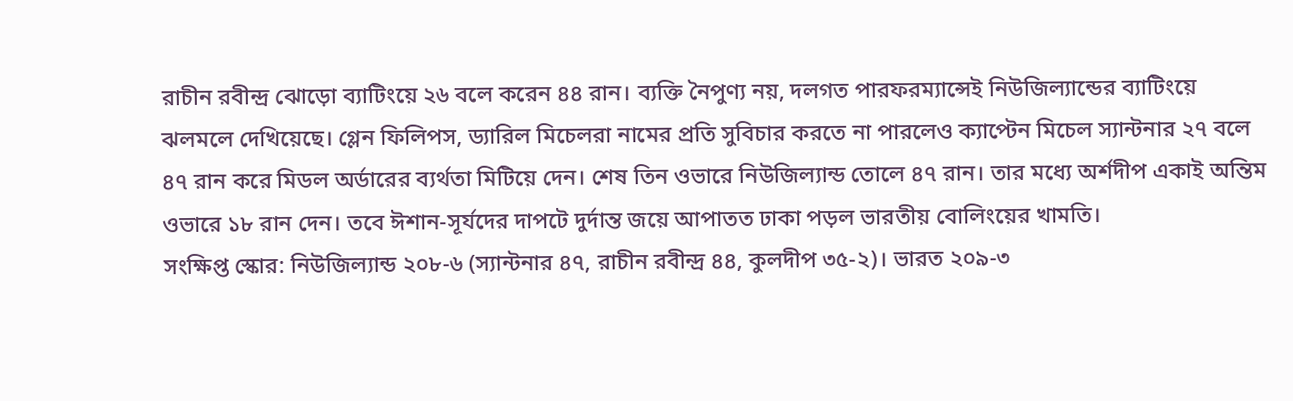রাচীন রবীন্দ্র ঝোড়ো ব্যাটিংয়ে ২৬ বলে করেন ৪৪ রান। ব্যক্তি নৈপুণ্য নয়, দলগত পারফরম্যান্সেই নিউজিল্যান্ডের ব্যাটিংয়ে ঝলমলে দেখিয়েছে। গ্লেন ফিলিপস, ড্যারিল মিচেলরা নামের প্রতি সুবিচার করতে না পারলেও ক্যাপ্টেন মিচেল স্যান্টনার ২৭ বলে ৪৭ রান করে মিডল অর্ডারের ব্যর্থতা মিটিয়ে দেন। শেষ তিন ওভারে নিউজিল্যান্ড তোলে ৪৭ রান। তার মধ্যে অর্শদীপ একাই অন্তিম ওভারে ১৮ রান দেন। তবে ঈশান-সূর্যদের দাপটে দুর্দান্ত জয়ে আপাতত ঢাকা পড়ল ভারতীয় বোলিংয়ের খামতি।
সংক্ষিপ্ত স্কোর: নিউজিল্যান্ড ২০৮-৬ (স্যান্টনার ৪৭, রাচীন রবীন্দ্র ৪৪, কুলদীপ ৩৫-২)। ভারত ২০৯-৩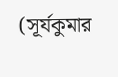(সূর্যকুমার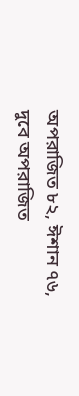অপরাজিত ৮২, ঈশান ৭৬, দুবে অপরাজিত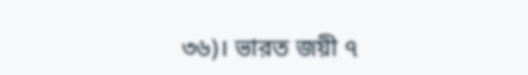৩৬)। ভারত জয়ী ৭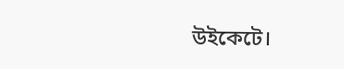উইকেটে।